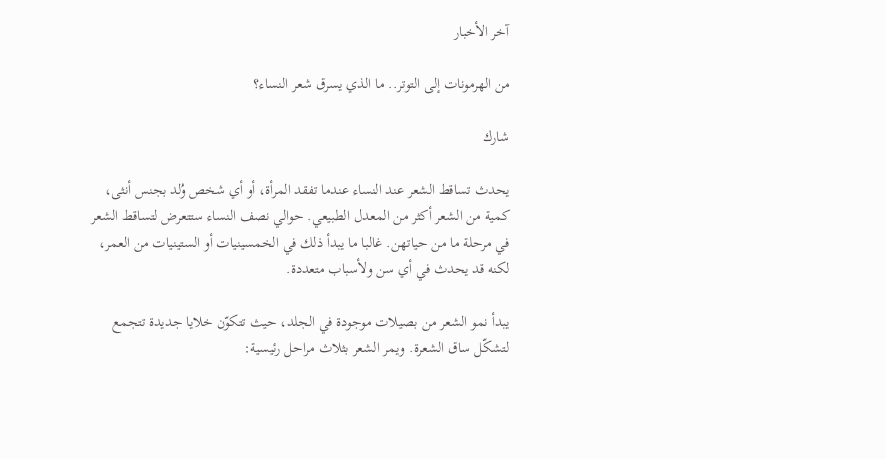آخر الأخبار

من الهرمونات إلى التوتر.. ما الذي يسرق شعر النساء؟

شارك

يحدث تساقط الشعر عند النساء عندما تفقد المرأة، أو أي شخص وُلد بجنس أنثى، كمية من الشعر أكثر من المعدل الطبيعي. حوالي نصف النساء ستتعرض لتساقط الشعر في مرحلة ما من حياتهن. غالبا ما يبدأ ذلك في الخمسينيات أو الستينيات من العمر، لكنه قد يحدث في أي سن ولأسباب متعددة.

يبدأ نمو الشعر من بصيلات موجودة في الجلد، حيث تتكوّن خلايا جديدة تتجمع لتشكّل ساق الشعرة. ويمر الشعر بثلاث مراحل رئيسية: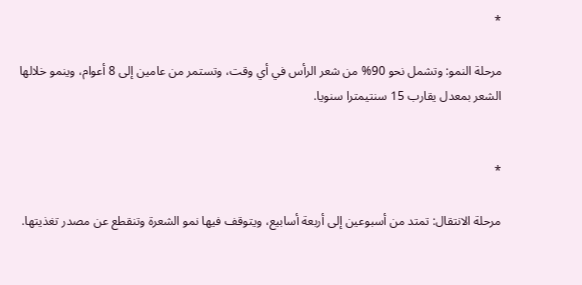*

مرحلة النمو: وتشمل نحو 90% من شعر الرأس في أي وقت، وتستمر من عامين إلى 8 أعوام، وينمو خلالها الشعر بمعدل يقارب 15 سنتيمترا سنويا.


*

مرحلة الانتقال: تمتد من أسبوعين إلى أربعة أسابيع، ويتوقف فيها نمو الشعرة وتنقطع عن مصدر تغذيتها.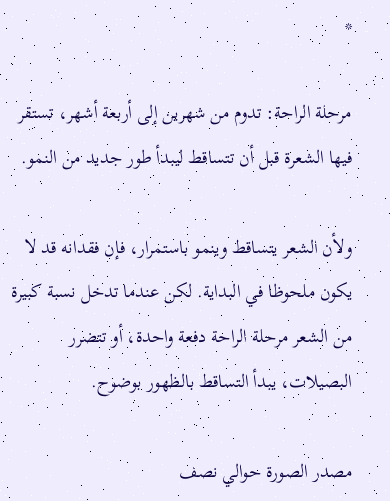*

مرحلة الراحة: تدوم من شهرين إلى أربعة أشهر، تستقر فيها الشعرة قبل أن تتساقط ليبدأ طور جديد من النمو.

ولأن الشعر يتساقط وينمو باستمرار، فإن فقدانه قد لا يكون ملحوظا في البداية. لكن عندما تدخل نسبة كبيرة من الشعر مرحلة الراحة دفعة واحدة، أو تتضرر البصيلات، يبدأ التساقط بالظهور بوضوح.

مصدر الصورة حوالي نصف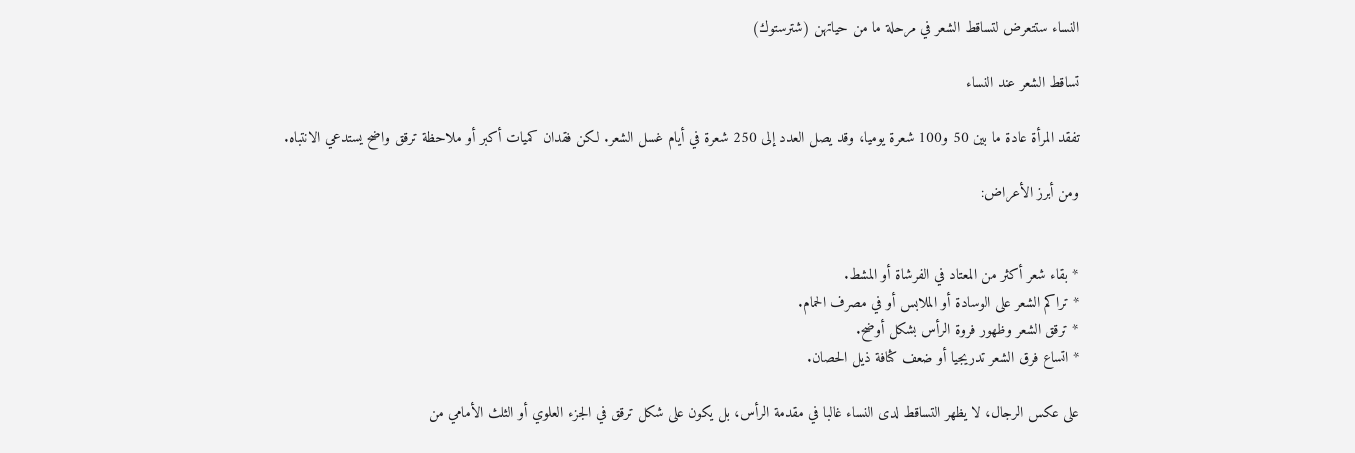النساء ستتعرض لتساقط الشعر في مرحلة ما من حياتهن (شترستوك)

تساقط الشعر عند النساء

تفقد المرأة عادة ما بين 50 و100 شعرة يوميا، وقد يصل العدد إلى 250 شعرة في أيام غسل الشعر. لكن فقدان كميات أكبر أو ملاحظة ترقق واضح يستدعي الانتباه.

ومن أبرز الأعراض:


* بقاء شعر أكثر من المعتاد في الفرشاة أو المشط.
* تراكم الشعر على الوسادة أو الملابس أو في مصرف الحمام.
* ترقق الشعر وظهور فروة الرأس بشكل أوضح.
* اتساع فرق الشعر تدريجيا أو ضعف كثافة ذيل الحصان.

على عكس الرجال، لا يظهر التساقط لدى النساء غالبا في مقدمة الرأس، بل يكون على شكل ترقق في الجزء العلوي أو الثلث الأمامي من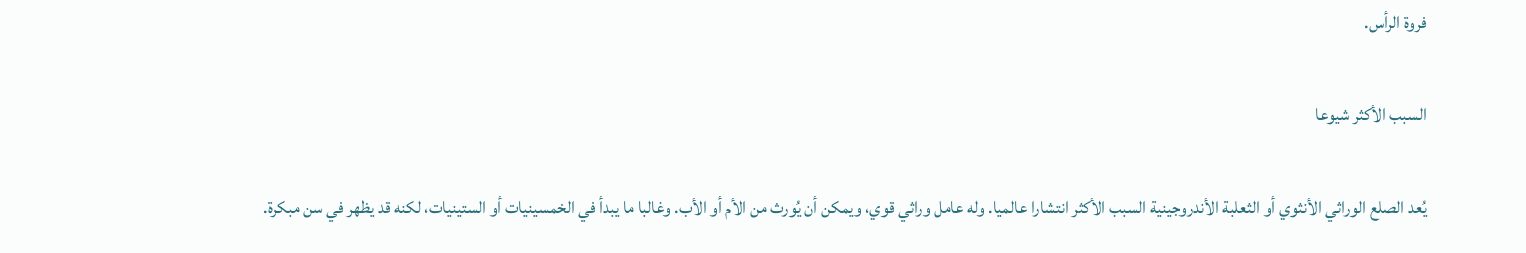فروة الرأس.

السبب الأكثر شيوعا

يُعد الصلع الوراثي الأنثوي أو الثعلبة الأندروجينية السبب الأكثر انتشارا عالميا. وله عامل وراثي قوي، ويمكن أن يُورث من الأم أو الأب. وغالبا ما يبدأ في الخمسينيات أو الستينيات، لكنه قد يظهر في سن مبكرة.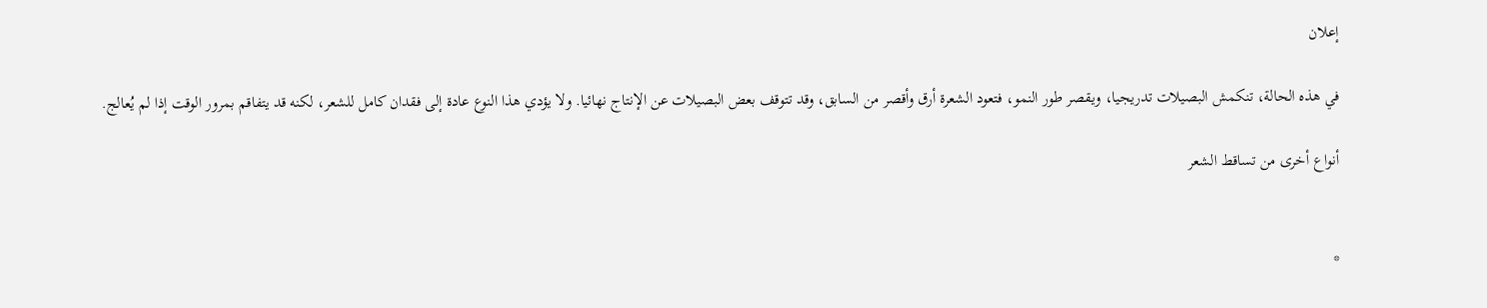إعلان

في هذه الحالة، تنكمش البصيلات تدريجيا، ويقصر طور النمو، فتعود الشعرة أرق وأقصر من السابق، وقد تتوقف بعض البصيلات عن الإنتاج نهائيا. ولا يؤدي هذا النوع عادة إلى فقدان كامل للشعر، لكنه قد يتفاقم بمرور الوقت إذا لم يُعالج.

أنواع أخرى من تساقط الشعر


*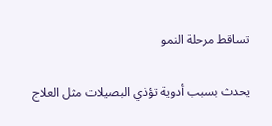تساقط مرحلة النمو

يحدث بسبب أدوية تؤذي البصيلات مثل العلاج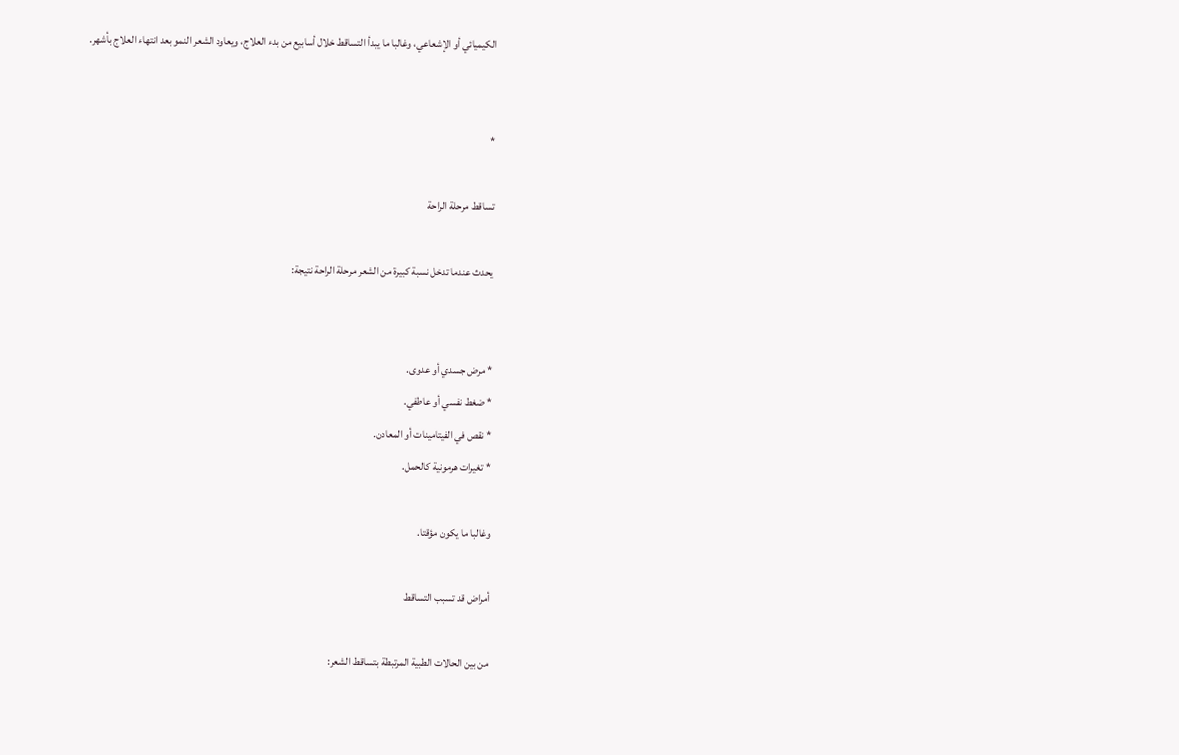الكيميائي أو الإشعاعي، وغالبا ما يبدأ التساقط خلال أسابيع من بدء العلاج، ويعاود الشعر النمو بعد انتهاء العلاج بأشهر.


*

تساقط مرحلة الراحة

يحدث عندما تدخل نسبة كبيرة من الشعر مرحلة الراحة نتيجة:


* مرض جسدي أو عدوى.
* ضغط نفسي أو عاطفي.
* نقص في الفيتامينات أو المعادن.
* تغيرات هرمونية كالحمل.

وغالبا ما يكون مؤقتا.

أمراض قد تسبب التساقط

من بين الحالات الطبية المرتبطة بتساقط الشعر: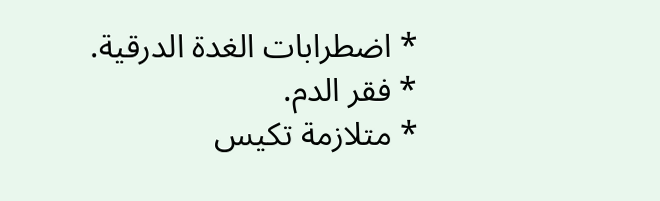* اضطرابات الغدة الدرقية.
* فقر الدم.
* متلازمة تكيس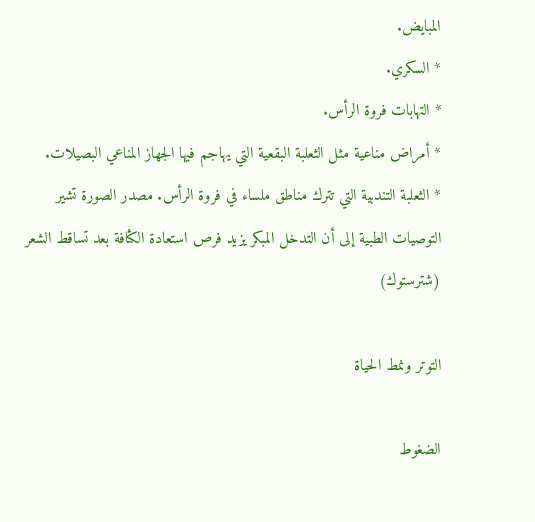المبايض.
* السكري.
* التهابات فروة الرأس.
* أمراض مناعية مثل الثعلبة البقعية التي يهاجم فيها الجهاز المناعي البصيلات.
* الثعلبة التندبية التي تترك مناطق ملساء في فروة الرأس. مصدر الصورة تشير التوصيات الطبية إلى أن التدخل المبكر يزيد فرص استعادة الكثافة بعد تساقط الشعر (شترستوك)

التوتر ونمط الحياة

الضغوط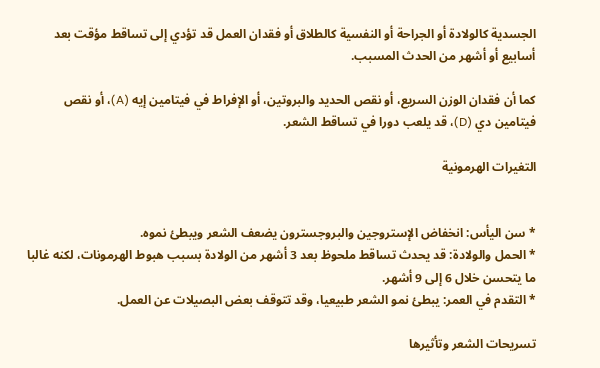الجسدية كالولادة أو الجراحة أو النفسية كالطلاق أو فقدان العمل قد تؤدي إلى تساقط مؤقت بعد أسابيع أو أشهر من الحدث المسبب.

كما أن فقدان الوزن السريع، أو نقص الحديد والبروتين، أو الإفراط في فيتامين إيه (A)، أو نقص فيتامين دي (D)، قد يلعب دورا في تساقط الشعر.

التغيرات الهرمونية


* سن اليأس: انخفاض الإستروجين والبروجسترون يضعف الشعر ويبطئ نموه.
* الحمل والولادة: قد يحدث تساقط ملحوظ بعد 3 أشهر من الولادة بسبب هبوط الهرمونات، لكنه غالبا ما يتحسن خلال 6 إلى 9 أشهر.
* التقدم في العمر: يبطئ نمو الشعر طبيعيا، وقد تتوقف بعض البصيلات عن العمل.

تسريحات الشعر وتأثيرها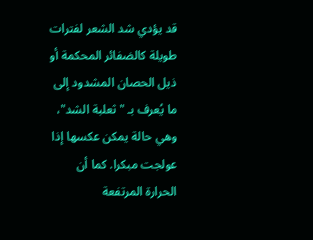قد يؤدي شد الشعر لفترات طويلة كالضفائر المحكمة أو ذيل الحصان المشدود إلى ما يُعرف بـ "ثعلبة الشد"، وهي حالة يمكن عكسها إذا عولجت مبكرا. كما أن الحرارة المرتفعة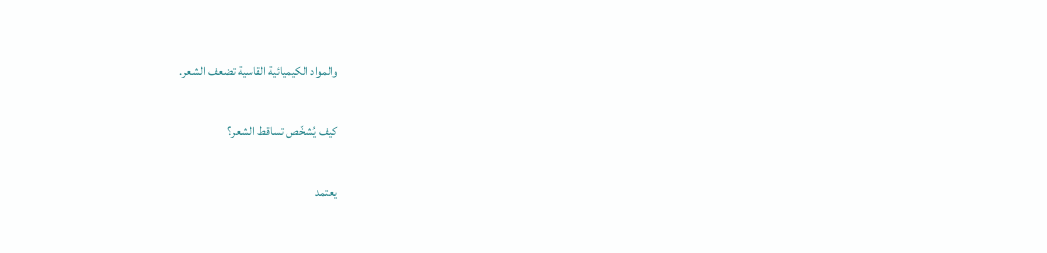والمواد الكيميائية القاسية تضعف الشعر.

كيف يُشخّص تساقط الشعر؟

يعتمد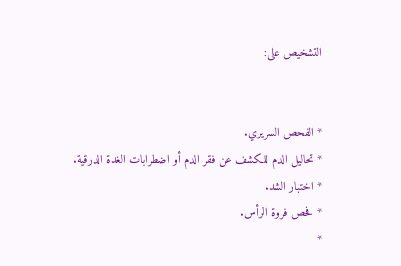التشخيص على:


* الفحص السريري.
* تحاليل الدم للكشف عن فقر الدم أو اضطرابات الغدة الدرقية.
* اختبار الشد.
* فحص فروة الرأس.
*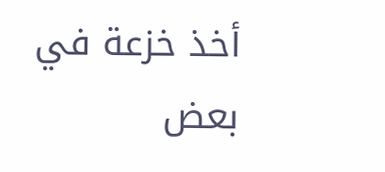أخذ خزعة في بعض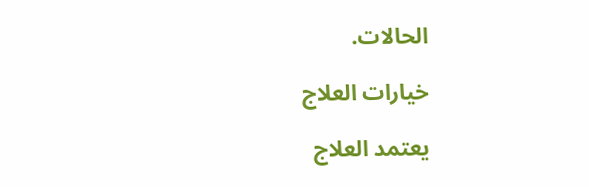الحالات.

خيارات العلاج

يعتمد العلاج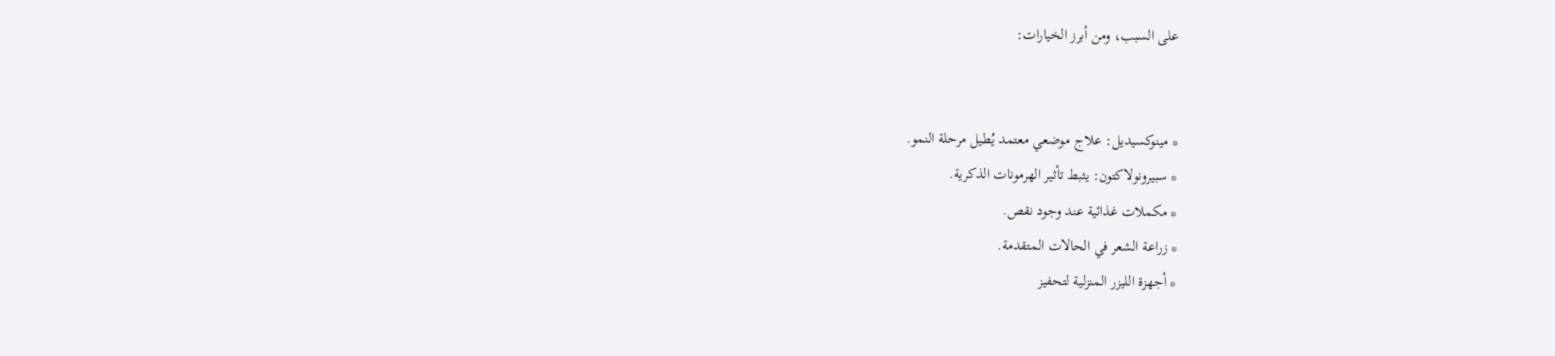على السبب، ومن أبرز الخيارات:


* مينوكسيديل: علاج موضعي معتمد يُطيل مرحلة النمو.
* سبيرونولاكتون: يثبط تأثير الهرمونات الذكرية.
* مكملات غذائية عند وجود نقص.
* زراعة الشعر في الحالات المتقدمة.
* أجهزة الليزر المنزلية لتحفيز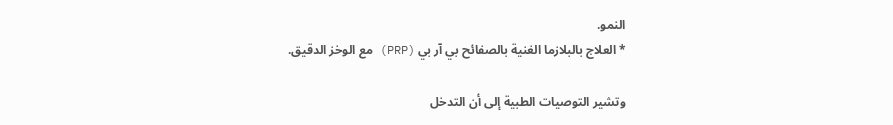النمو.
* العلاج بالبلازما الغنية بالصفائح بي آر بي (PRP) مع الوخز الدقيق.

وتشير التوصيات الطبية إلى أن التدخل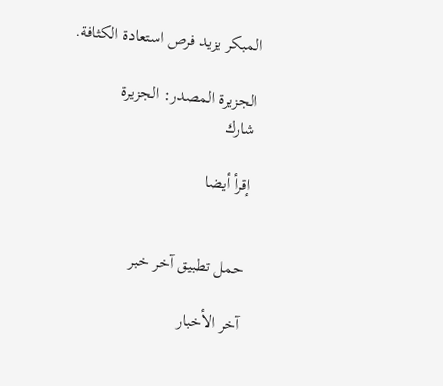المبكر يزيد فرص استعادة الكثافة.

الجزيرة المصدر: الجزيرة
شارك

إقرأ أيضا


حمل تطبيق آخر خبر

آخر الأخبار